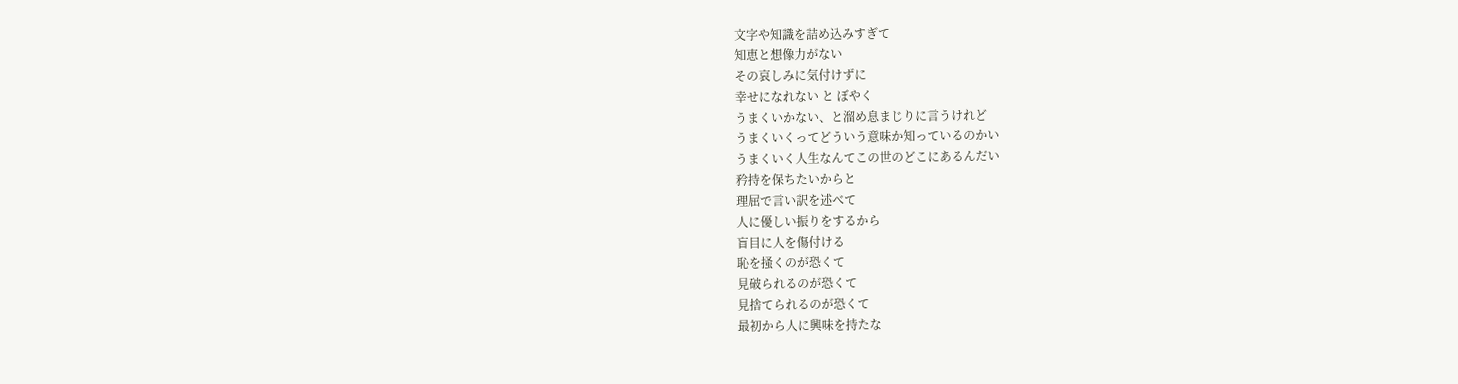文字や知識を詰め込みすぎて
知恵と想像力がない
その哀しみに気付けずに
幸せになれない と ぼやく
うまくいかない、と溜め息まじりに言うけれど
うまくいくってどういう意味か知っているのかい
うまくいく人生なんてこの世のどこにあるんだい
矜持を保ちたいからと
理屈で言い訳を述べて
人に優しい振りをするから
盲目に人を傷付ける
恥を掻くのが恐くて
見破られるのが恐くて
見捨てられるのが恐くて
最初から人に興味を持たな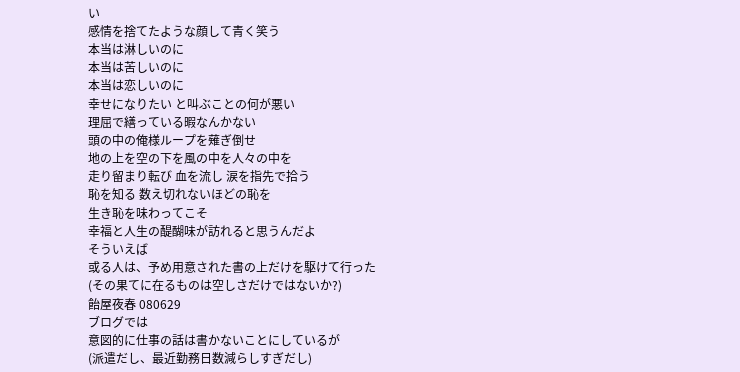い
感情を捨てたような顔して青く笑う
本当は淋しいのに
本当は苦しいのに
本当は恋しいのに
幸せになりたい と叫ぶことの何が悪い
理屈で繕っている暇なんかない
頭の中の俺様ループを薙ぎ倒せ
地の上を空の下を風の中を人々の中を
走り留まり転び 血を流し 涙を指先で拾う
恥を知る 数え切れないほどの恥を
生き恥を味わってこそ
幸福と人生の醍醐味が訪れると思うんだよ
そういえば
或る人は、予め用意された書の上だけを駆けて行った
(その果てに在るものは空しさだけではないか?)
飴屋夜春 080629
ブログでは
意図的に仕事の話は書かないことにしているが
(派遣だし、最近勤務日数減らしすぎだし)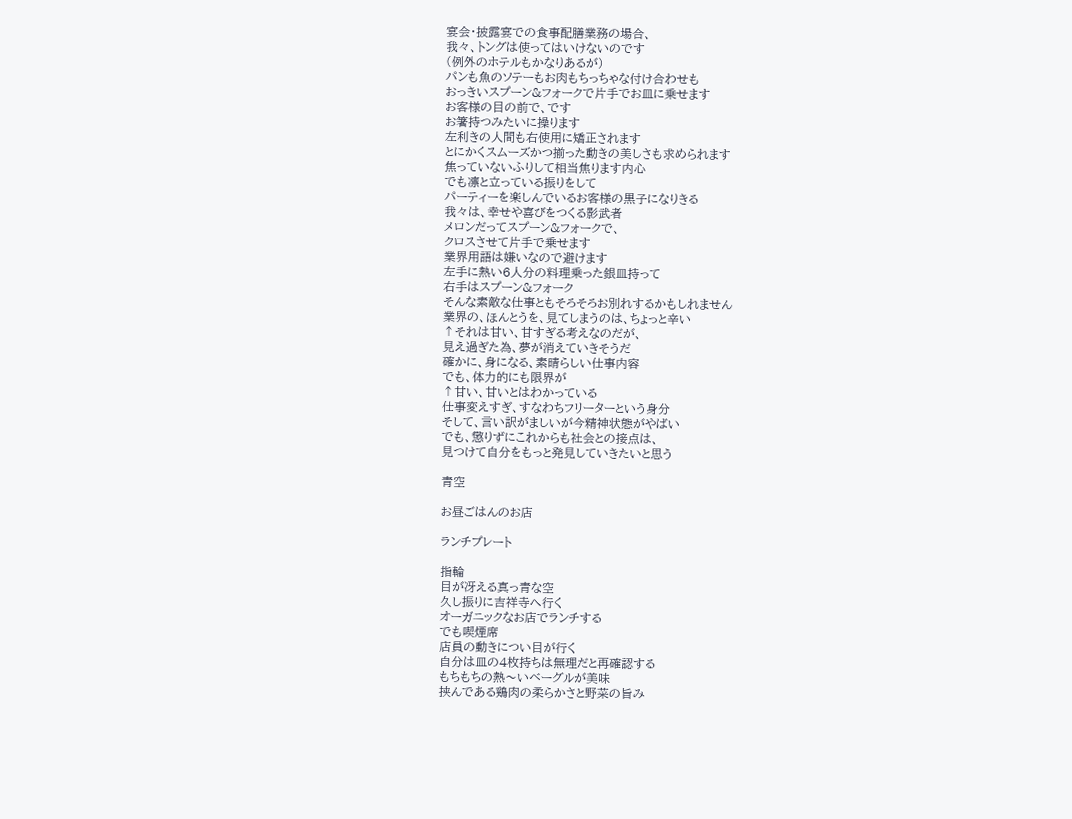宴会・披露宴での食事配膳業務の場合、
我々、トングは使ってはいけないのです
(例外のホテルもかなりあるが)
パンも魚のソテーもお肉もちっちゃな付け合わせも
おっきいスプーン&フォークで片手でお皿に乗せます
お客様の目の前で、です
お箸持つみたいに操ります
左利きの人間も右使用に矯正されます
とにかくスムーズかつ揃った動きの美しさも求められます
焦っていないふりして相当焦ります内心
でも凛と立っている振りをして
パーティーを楽しんでいるお客様の黒子になりきる
我々は、幸せや喜びをつくる影武者
メロンだってスプーン&フォークで、
クロスさせて片手で乗せます
業界用語は嫌いなので避けます
左手に熱い6人分の料理乗った銀皿持って
右手はスプーン&フォーク
そんな素敵な仕事ともそろそろお別れするかもしれません
業界の、ほんとうを、見てしまうのは、ちょっと辛い
↑それは甘い、甘すぎる考えなのだが、
見え過ぎた為、夢が消えていきそうだ
確かに、身になる、素晴らしい仕事内容
でも、体力的にも限界が
↑甘い、甘いとはわかっている
仕事変えすぎ、すなわちフリーターという身分
そして、言い訳がましいが今精神状態がやばい
でも、懲りずにこれからも社会との接点は、
見つけて自分をもっと発見していきたいと思う

青空

お昼ごはんのお店

ランチプレート

指輪
目が冴える真っ青な空
久し振りに吉祥寺へ行く
オーガニックなお店でランチする
でも喫煙席
店員の動きについ目が行く
自分は皿の4枚持ちは無理だと再確認する
もちもちの熱〜いベーグルが美味
挟んである鶏肉の柔らかさと野菜の旨み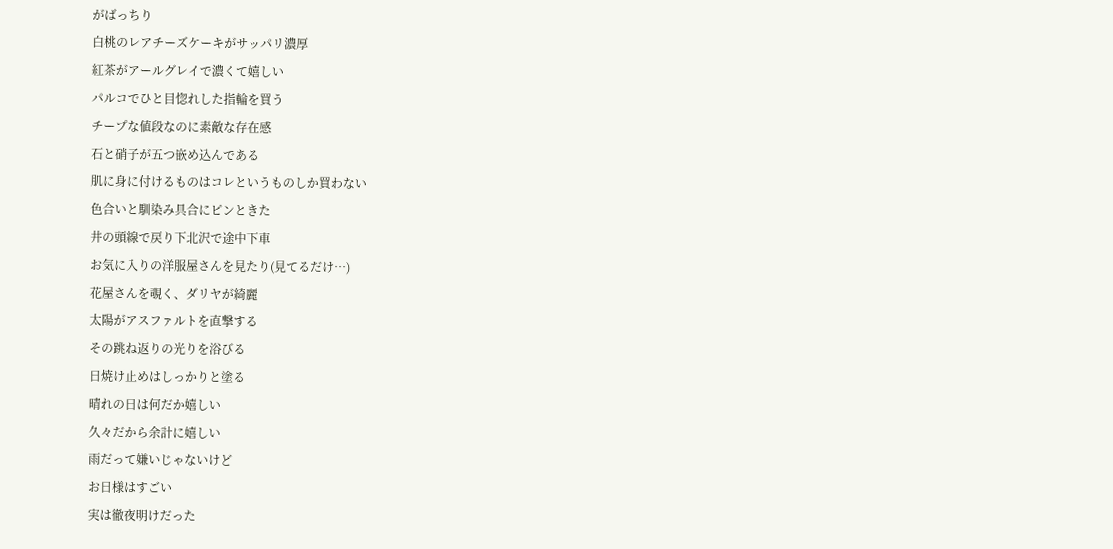がばっちり
白桃のレアチーズケーキがサッパリ濃厚
紅茶がアールグレイで濃くて嬉しい
パルコでひと目惚れした指輪を買う
チープな値段なのに素敵な存在感
石と硝子が五つ嵌め込んである
肌に身に付けるものはコレというものしか買わない
色合いと馴染み具合にピンときた
井の頭線で戻り下北沢で途中下車
お気に入りの洋服屋さんを見たり(見てるだけ…)
花屋さんを覗く、ダリヤが綺麗
太陽がアスファルトを直撃する
その跳ね返りの光りを浴びる
日焼け止めはしっかりと塗る
晴れの日は何だか嬉しい
久々だから余計に嬉しい
雨だって嫌いじゃないけど
お日様はすごい
実は徹夜明けだった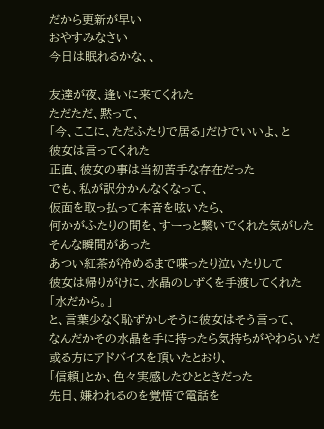だから更新が早い
おやすみなさい
今日は眠れるかな、、

友達が夜、逢いに来てくれた
ただただ、黙って、
「今、ここに、ただふたりで居る」だけでいいよ、と
彼女は言ってくれた
正直、彼女の事は当初苦手な存在だった
でも、私が訳分かんなくなって、
仮面を取っ払って本音を呟いたら、
何かがふたりの間を、すーっと繋いでくれた気がした
そんな瞬間があった
あつい紅茶が冷めるまで喋ったり泣いたりして
彼女は帰りがけに、水晶のしずくを手渡してくれた
「水だから。」
と、言葉少なく恥ずかしそうに彼女はそう言って、
なんだかその水晶を手に持ったら気持ちがやわらいだ
或る方にアドバイスを頂いたとおり、
「信頼」とか、色々実感したひとときだった
先日、嫌われるのを覚悟で電話を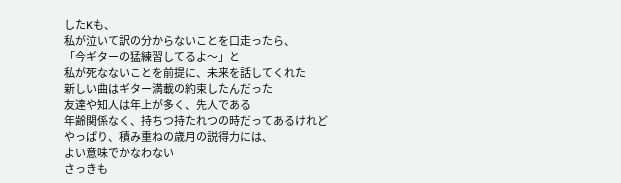したKも、
私が泣いて訳の分からないことを口走ったら、
「今ギターの猛練習してるよ〜」と
私が死なないことを前提に、未来を話してくれた
新しい曲はギター満載の約束したんだった
友達や知人は年上が多く、先人である
年齢関係なく、持ちつ持たれつの時だってあるけれど
やっぱり、積み重ねの歳月の説得力には、
よい意味でかなわない
さっきも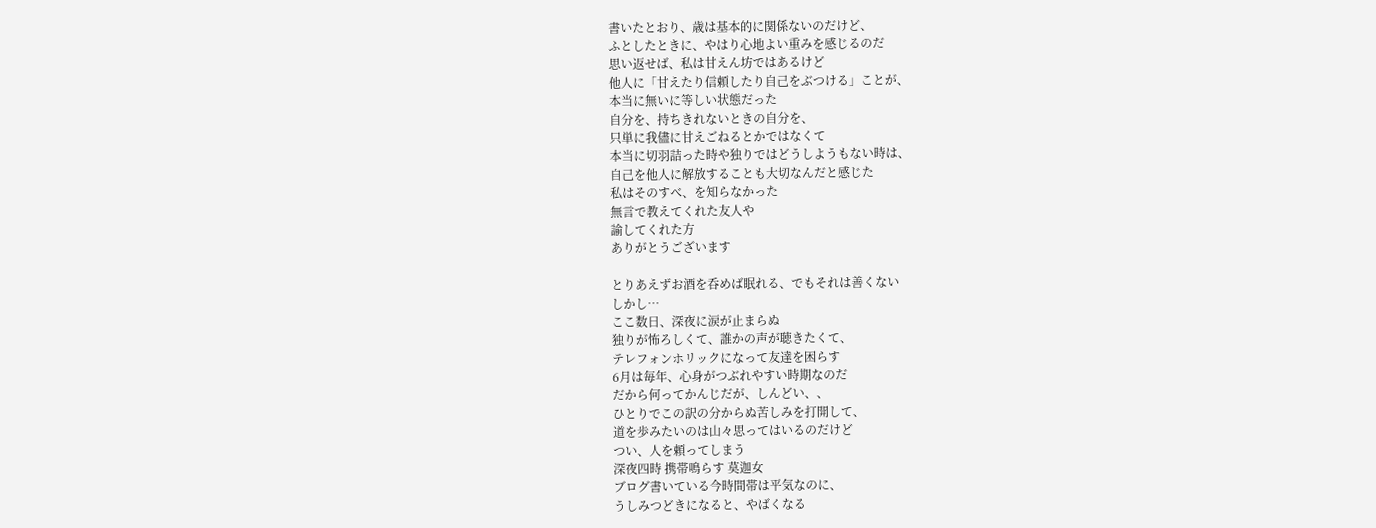書いたとおり、歳は基本的に関係ないのだけど、
ふとしたときに、やはり心地よい重みを感じるのだ
思い返せば、私は甘えん坊ではあるけど
他人に「甘えたり信頼したり自己をぶつける」ことが、
本当に無いに等しい状態だった
自分を、持ちきれないときの自分を、
只単に我儘に甘えごねるとかではなくて
本当に切羽詰った時や独りではどうしようもない時は、
自己を他人に解放することも大切なんだと感じた
私はそのすべ、を知らなかった
無言で教えてくれた友人や
諭してくれた方
ありがとうございます

とりあえずお酒を呑めば眠れる、でもそれは善くない
しかし…
ここ数日、深夜に涙が止まらぬ
独りが怖ろしくて、誰かの声が聴きたくて、
テレフォンホリックになって友達を困らす
6月は毎年、心身がつぶれやすい時期なのだ
だから何ってかんじだが、しんどい、、
ひとりでこの訳の分からぬ苦しみを打開して、
道を歩みたいのは山々思ってはいるのだけど
つい、人を頼ってしまう
深夜四時 携帯鳴らす 莫迦女
ブログ書いている今時間帯は平気なのに、
うしみつどきになると、やばくなる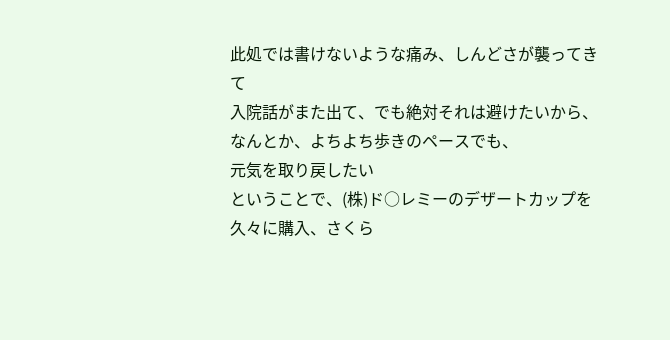此処では書けないような痛み、しんどさが襲ってきて
入院話がまた出て、でも絶対それは避けたいから、
なんとか、よちよち歩きのペースでも、
元気を取り戻したい
ということで、(株)ド○レミーのデザートカップを
久々に購入、さくら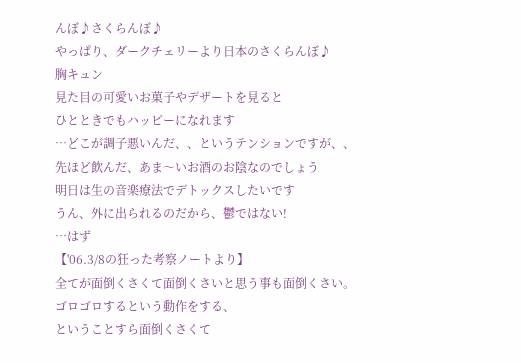んぼ♪さくらんぼ♪
やっぱり、ダークチェリーより日本のさくらんぼ♪
胸キュン
見た目の可愛いお菓子やデザートを見ると
ひとときでもハッピーになれます
…どこが調子悪いんだ、、というテンションですが、、
先ほど飲んだ、あま〜いお酒のお陰なのでしょう
明日は生の音楽療法でデトックスしたいです
うん、外に出られるのだから、鬱ではない!
…はず
【'06.3/8の狂った考察ノートより】
全てが面倒くさくて面倒くさいと思う事も面倒くさい。
ゴロゴロするという動作をする、
ということすら面倒くさくて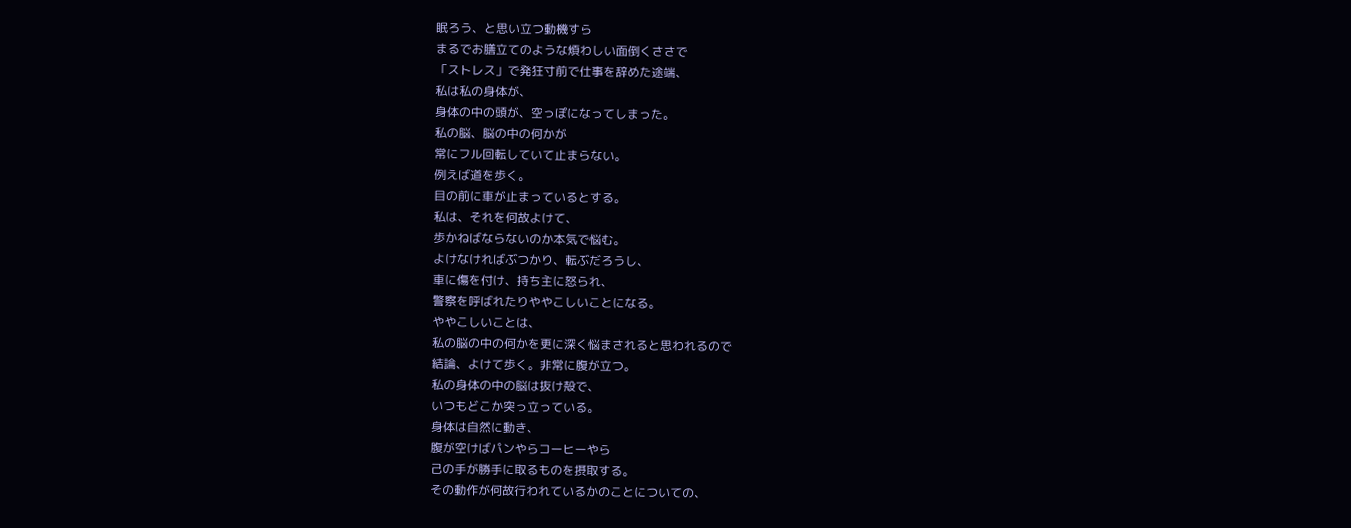眠ろう、と思い立つ動機すら
まるでお膳立てのような煩わしい面倒くささで
「ストレス」で発狂寸前で仕事を辞めた途端、
私は私の身体が、
身体の中の頭が、空っぽになってしまった。
私の脳、脳の中の何かが
常にフル回転していて止まらない。
例えば道を歩く。
目の前に車が止まっているとする。
私は、それを何故よけて、
歩かねばならないのか本気で悩む。
よけなければぶつかり、転ぶだろうし、
車に傷を付け、持ち主に怒られ、
警察を呼ばれたりややこしいことになる。
ややこしいことは、
私の脳の中の何かを更に深く悩まされると思われるので
結論、よけて歩く。非常に腹が立つ。
私の身体の中の脳は抜け殻で、
いつもどこか突っ立っている。
身体は自然に動き、
腹が空けばパンやらコーヒーやら
己の手が勝手に取るものを摂取する。
その動作が何故行われているかのことについての、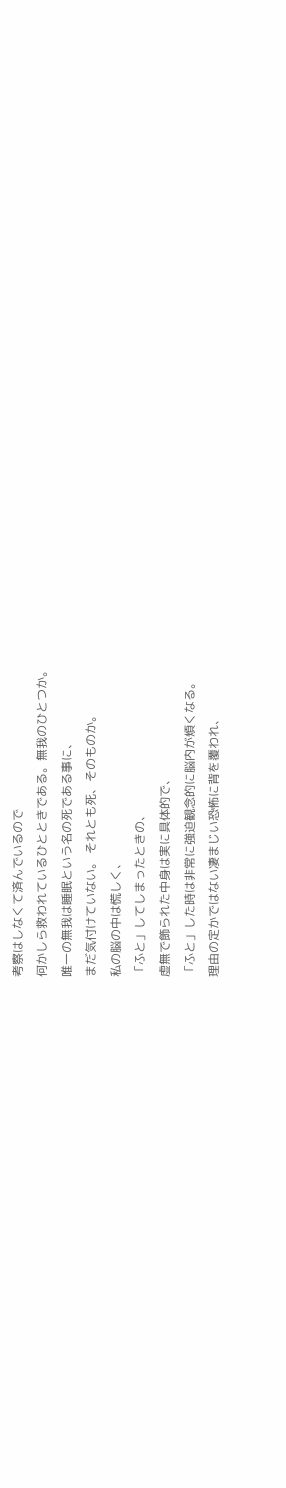考察はしなくて済んでいるので
何かしら救われているひとときである。無我のひとつか。
唯一の無我は睡眠という名の死である事に、
まだ気付けていない。 それとも死、そのものか。
私の脳の中は慌しく、
「ふと」してしまったときの、
虚無で飾られた中身は実に具体的で、
「ふと」した時は非常に強迫観念的に脳内が煩くなる。
理由の定かではない凄まじい恐怖に背を覆われ、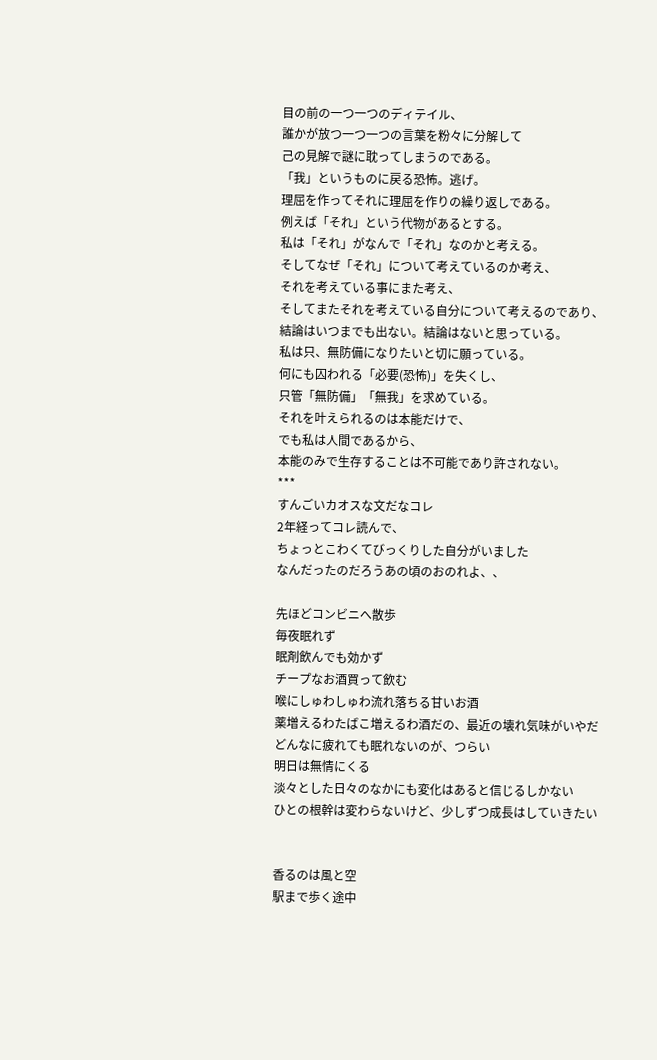目の前の一つ一つのディテイル、
誰かが放つ一つ一つの言葉を粉々に分解して
己の見解で謎に耽ってしまうのである。
「我」というものに戻る恐怖。逃げ。
理屈を作ってそれに理屈を作りの繰り返しである。
例えば「それ」という代物があるとする。
私は「それ」がなんで「それ」なのかと考える。
そしてなぜ「それ」について考えているのか考え、
それを考えている事にまた考え、
そしてまたそれを考えている自分について考えるのであり、
結論はいつまでも出ない。結論はないと思っている。
私は只、無防備になりたいと切に願っている。
何にも囚われる「必要(恐怖)」を失くし、
只管「無防備」「無我」を求めている。
それを叶えられるのは本能だけで、
でも私は人間であるから、
本能のみで生存することは不可能であり許されない。
***
すんごいカオスな文だなコレ
2年経ってコレ読んで、
ちょっとこわくてびっくりした自分がいました
なんだったのだろうあの頃のおのれよ、、

先ほどコンビニへ散歩
毎夜眠れず
眠剤飲んでも効かず
チープなお酒買って飲む
喉にしゅわしゅわ流れ落ちる甘いお酒
薬増えるわたばこ増えるわ酒だの、最近の壊れ気味がいやだ
どんなに疲れても眠れないのが、つらい
明日は無情にくる
淡々とした日々のなかにも変化はあると信じるしかない
ひとの根幹は変わらないけど、少しずつ成長はしていきたい


香るのは風と空
駅まで歩く途中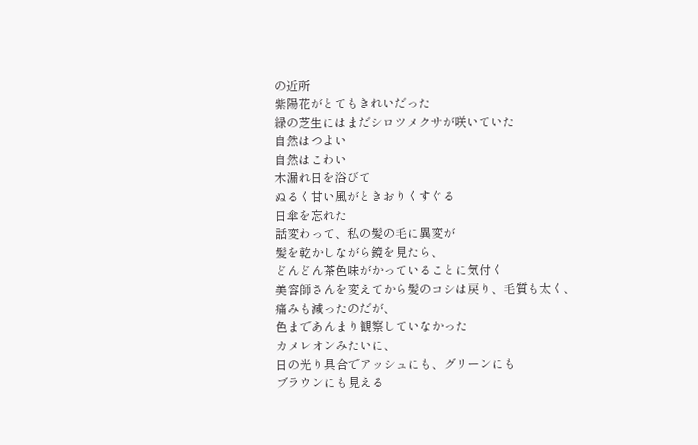の近所
紫陽花がとてもきれいだった
緑の芝生にはまだシロツメクサが咲いていた
自然はつよい
自然はこわい
木漏れ日を浴びて
ぬるく甘い風がときおりくすぐる
日傘を忘れた
話変わって、私の髪の毛に異変が
髪を乾かしながら鏡を見たら、
どんどん茶色味がかっていることに気付く
美容師さんを変えてから髪のコシは戻り、毛質も太く、
痛みも減ったのだが、
色まであんまり観察していなかった
カメレオンみたいに、
日の光り具合でアッシュにも、グリーンにも
ブラウンにも見える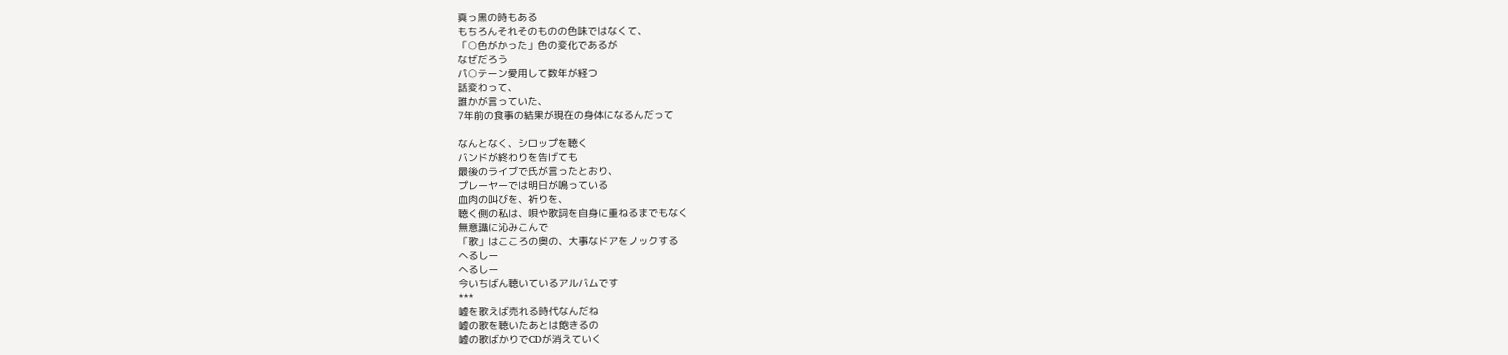真っ黒の時もある
もちろんそれそのものの色味ではなくて、
「○色がかった」色の変化であるが
なぜだろう
パ○テーン愛用して数年が経つ
話変わって、
誰かが言っていた、
7年前の食事の結果が現在の身体になるんだって

なんとなく、シロップを聴く
バンドが終わりを告げても
最後のライブで氏が言ったとおり、
プレーヤーでは明日が鳴っている
血肉の叫びを、祈りを、
聴く側の私は、唄や歌詞を自身に重ねるまでもなく
無意識に沁みこんで
「歌」はこころの奥の、大事なドアをノックする
へるしー
へるしー
今いちばん聴いているアルバムです
***
嘘を歌えば売れる時代なんだね
嘘の歌を聴いたあとは飽きるの
嘘の歌ばかりでCDが消えていく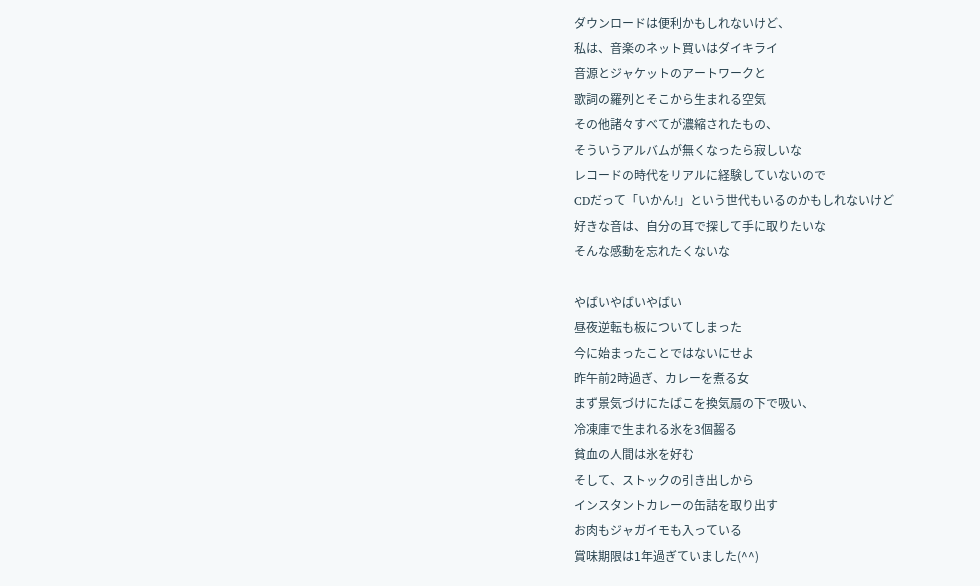ダウンロードは便利かもしれないけど、
私は、音楽のネット買いはダイキライ
音源とジャケットのアートワークと
歌詞の羅列とそこから生まれる空気
その他諸々すべてが濃縮されたもの、
そういうアルバムが無くなったら寂しいな
レコードの時代をリアルに経験していないので
CDだって「いかん!」という世代もいるのかもしれないけど
好きな音は、自分の耳で探して手に取りたいな
そんな感動を忘れたくないな

やばいやばいやばい
昼夜逆転も板についてしまった
今に始まったことではないにせよ
昨午前2時過ぎ、カレーを煮る女
まず景気づけにたばこを換気扇の下で吸い、
冷凍庫で生まれる氷を3個齧る
貧血の人間は氷を好む
そして、ストックの引き出しから
インスタントカレーの缶詰を取り出す
お肉もジャガイモも入っている
賞味期限は1年過ぎていました(^^)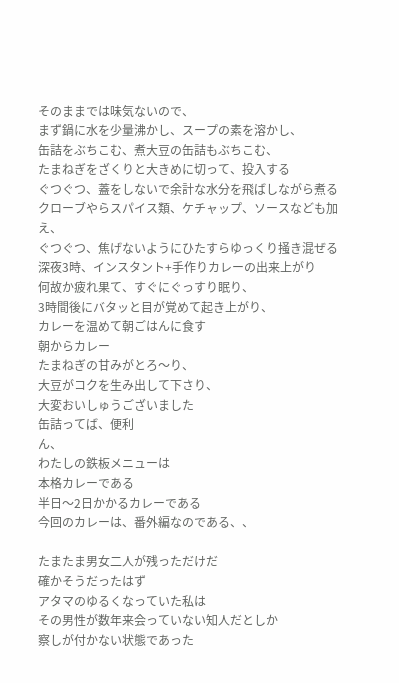そのままでは味気ないので、
まず鍋に水を少量沸かし、スープの素を溶かし、
缶詰をぶちこむ、煮大豆の缶詰もぶちこむ、
たまねぎをざくりと大きめに切って、投入する
ぐつぐつ、蓋をしないで余計な水分を飛ばしながら煮る
クローブやらスパイス類、ケチャップ、ソースなども加え、
ぐつぐつ、焦げないようにひたすらゆっくり掻き混ぜる
深夜3時、インスタント+手作りカレーの出来上がり
何故か疲れ果て、すぐにぐっすり眠り、
3時間後にバタッと目が覚めて起き上がり、
カレーを温めて朝ごはんに食す
朝からカレー
たまねぎの甘みがとろ〜り、
大豆がコクを生み出して下さり、
大変おいしゅうございました
缶詰ってば、便利
ん、
わたしの鉄板メニューは
本格カレーである
半日〜2日かかるカレーである
今回のカレーは、番外編なのである、、

たまたま男女二人が残っただけだ
確かそうだったはず
アタマのゆるくなっていた私は
その男性が数年来会っていない知人だとしか
察しが付かない状態であった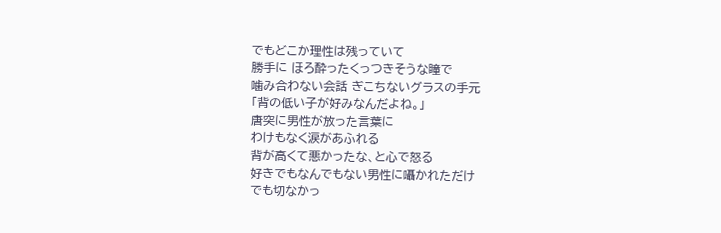でもどこか理性は残っていて
勝手に ほろ酔ったくっつきそうな瞳で
噛み合わない会話 ぎこちないグラスの手元
「背の低い子が好みなんだよね。」
唐突に男性が放った言葉に
わけもなく涙があふれる
背が高くて悪かったな、と心で怒る
好きでもなんでもない男性に囁かれただけ
でも切なかっ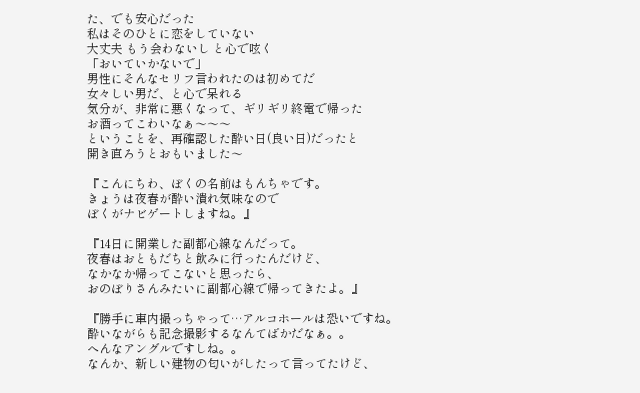た、でも安心だった
私はそのひとに恋をしていない
大丈夫 もう会わないし と心で呟く
「おいていかないで」
男性にそんなセリフ言われたのは初めてだ
女々しい男だ、と心で呆れる
気分が、非常に悪くなって、ギリギリ終電で帰った
お酒ってこわいなぁ〜〜〜
ということを、再確認した酔い日(良い日)だったと
開き直ろうとおもいました〜

『こんにちわ、ぼくの名前はもんちゃです。
きょうは夜春が酔い潰れ気味なので
ぼくがナビゲートしますね。』

『14日に開業した副都心線なんだって。
夜春はおともだちと飲みに行ったんだけど、
なかなか帰ってこないと思ったら、
おのぼりさんみたいに副都心線で帰ってきたよ。』

『勝手に車内撮っちゃって…アルコホールは恐いですね。
酔いながらも記念撮影するなんてばかだなぁ。。
へんなアングルですしね。。
なんか、新しい建物の匂いがしたって言ってたけど、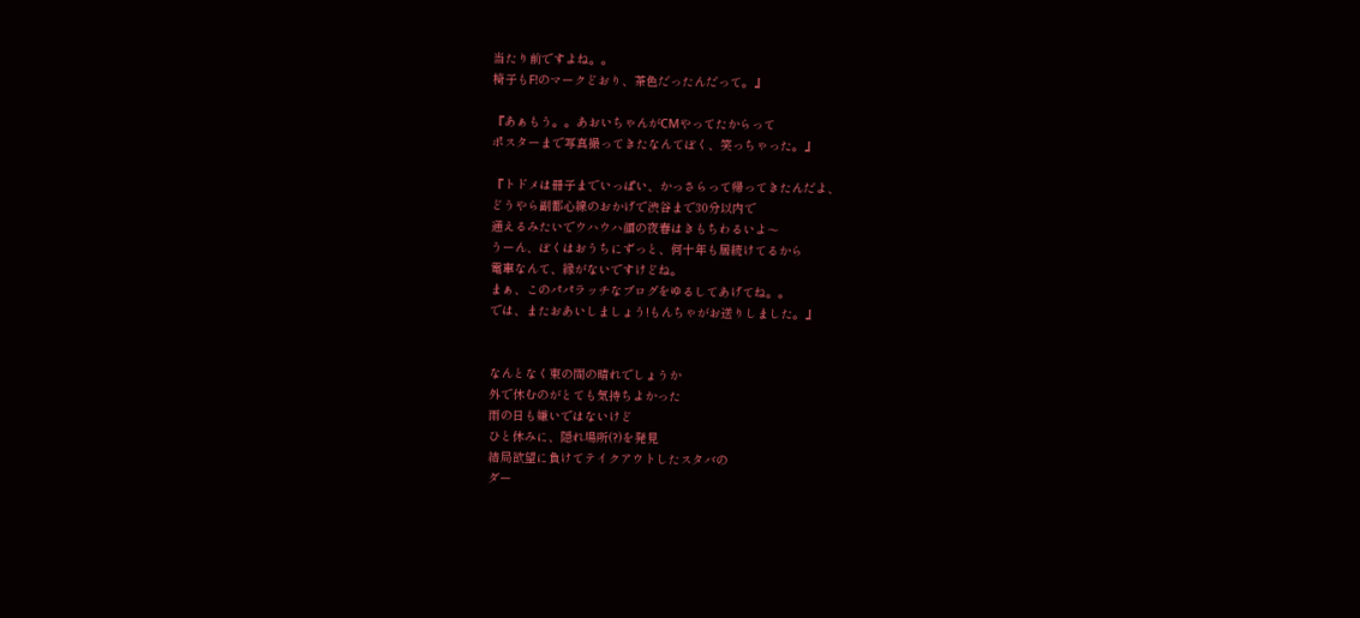当たり前ですよね。。
椅子もF!のマークどおり、茶色だったんだって。』

『あぁもう。。あおいちゃんがCMやってたからって
ポスターまで写真撮ってきたなんてぼく、笑っちゃった。』

『トドメは冊子までいっぱい、かっさらって帰ってきたんだよ、
どうやら副都心線のおかげで渋谷まで30分以内で
通えるみたいでウハウハ顔の夜春はきもちわるいよ〜
うーん、ぼくはおうちにずっと、何十年も居続けてるから
電車なんて、縁がないですけどね。
まぁ、このパパラッチなブログをゆるしてあげてね。。
では、またおあいしましょう!もんちゃがお送りしました。』


なんとなく束の間の晴れでしょうか
外で休むのがとても気持ちよかった
雨の日も嫌いではないけど
ひと休みに、隠れ場所(?)を発見
結局欲望に負けてテイクアウトしたスタバの
ダー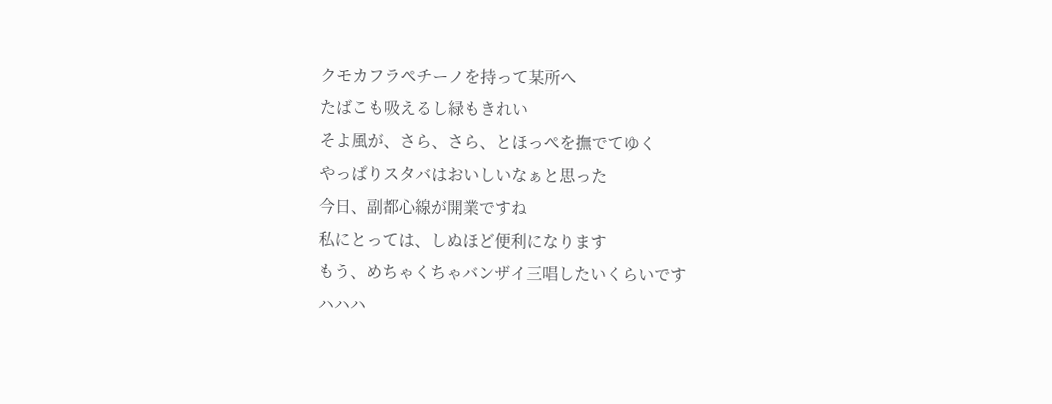クモカフラペチーノを持って某所へ
たばこも吸えるし緑もきれい
そよ風が、さら、さら、とほっぺを撫でてゆく
やっぱりスタバはおいしいなぁと思った
今日、副都心線が開業ですね
私にとっては、しぬほど便利になります
もう、めちゃくちゃバンザイ三唱したいくらいです
ハハハ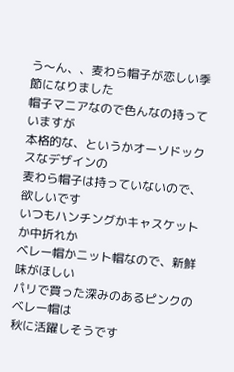う〜ん、、麦わら帽子が恋しい季節になりました
帽子マニアなので色んなの持っていますが
本格的な、というかオーソドックスなデザインの
麦わら帽子は持っていないので、欲しいです
いつもハンチングかキャスケットか中折れか
ベレー帽かニット帽なので、新鮮味がほしい
パリで買った深みのあるピンクのベレー帽は
秋に活躍しそうです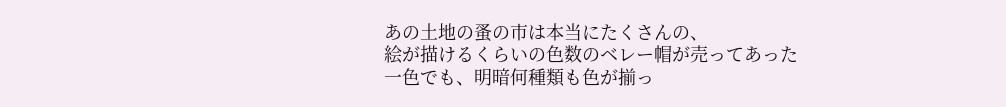あの土地の蚤の市は本当にたくさんの、
絵が描けるくらいの色数のベレー帽が売ってあった
一色でも、明暗何種類も色が揃っ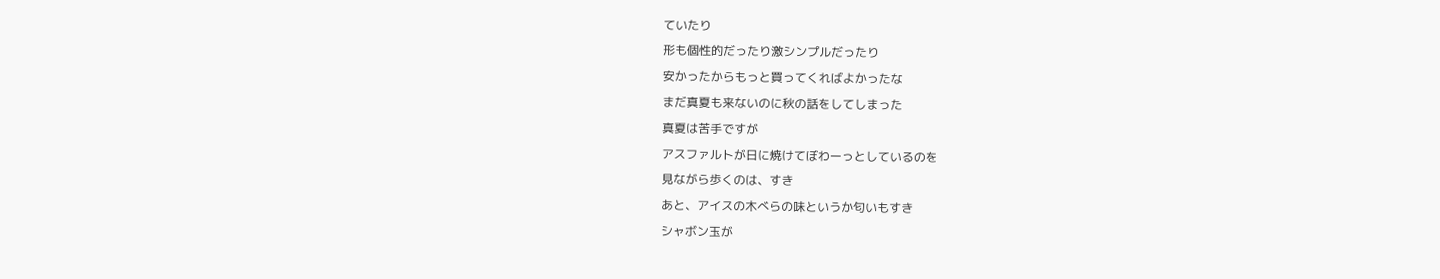ていたり
形も個性的だったり激シンプルだったり
安かったからもっと買ってくればよかったな
まだ真夏も来ないのに秋の話をしてしまった
真夏は苦手ですが
アスファルトが日に焼けてぼわーっとしているのを
見ながら歩くのは、すき
あと、アイスの木べらの味というか匂いもすき
シャボン玉が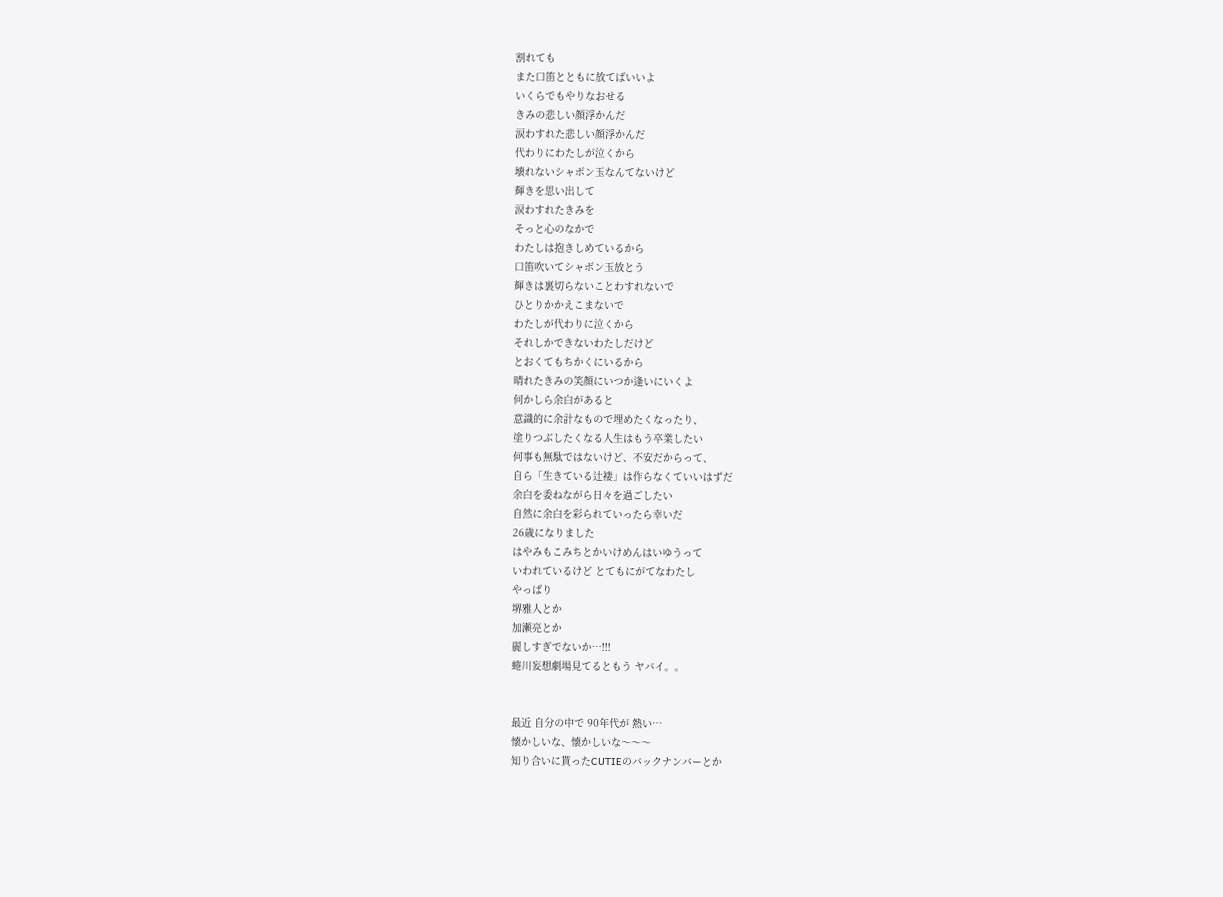割れても
また口笛とともに放てばいいよ
いくらでもやりなおせる
きみの悲しい顔浮かんだ
涙わすれた悲しい顔浮かんだ
代わりにわたしが泣くから
壊れないシャボン玉なんてないけど
輝きを思い出して
涙わすれたきみを
そっと心のなかで
わたしは抱きしめているから
口笛吹いてシャボン玉放とう
輝きは裏切らないことわすれないで
ひとりかかえこまないで
わたしが代わりに泣くから
それしかできないわたしだけど
とおくてもちかくにいるから
晴れたきみの笑顔にいつか逢いにいくよ
何かしら余白があると
意識的に余計なもので埋めたくなったり、
塗りつぶしたくなる人生はもう卒業したい
何事も無駄ではないけど、不安だからって、
自ら「生きている辻褄」は作らなくていいはずだ
余白を委ねながら日々を過ごしたい
自然に余白を彩られていったら幸いだ
26歳になりました
はやみもこみちとかいけめんはいゆうって
いわれているけど とてもにがてなわたし
やっぱり
堺雅人とか
加瀬亮とか
麗しすぎでないか…!!!
蜷川妄想劇場見てるともう ヤバイ。。


最近 自分の中で 90年代が 熱い…
懐かしいな、懐かしいな〜〜〜
知り合いに貰ったCUTIEのバックナンバーとか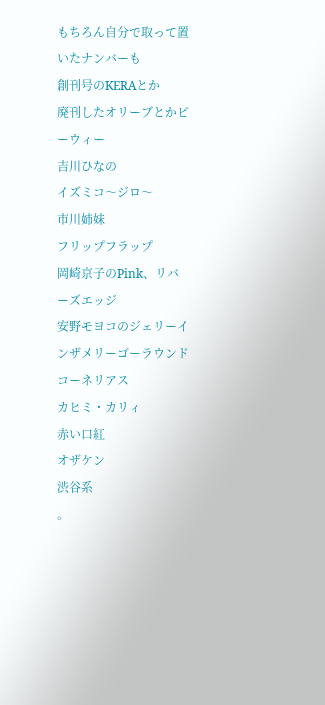もちろん自分で取って置いたナンバーも
創刊号のKERAとか
廃刊したオリーブとかピーウィー
吉川ひなの
イズミコ〜ジロ〜
市川姉妹
フリップフラップ
岡崎京子のPink、リバーズエッジ
安野モヨコのジェリーインザメリーゴーラウンド
コーネリアス
カヒミ・カリィ
赤い口紅
オザケン
渋谷系
。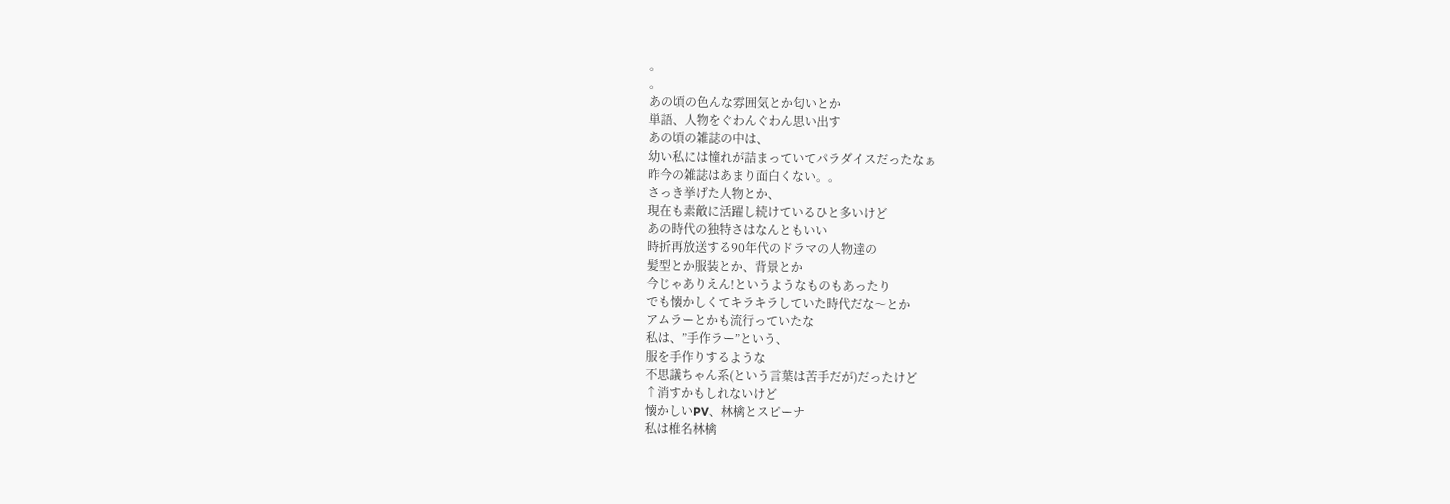。
。
あの頃の色んな雰囲気とか匂いとか
単語、人物をぐわんぐわん思い出す
あの頃の雑誌の中は、
幼い私には憧れが詰まっていてパラダイスだったなぁ
昨今の雑誌はあまり面白くない。。
さっき挙げた人物とか、
現在も素敵に活躍し続けているひと多いけど
あの時代の独特さはなんともいい
時折再放送する90年代のドラマの人物達の
髪型とか服装とか、背景とか
今じゃありえん!というようなものもあったり
でも懐かしくてキラキラしていた時代だな〜とか
アムラーとかも流行っていたな
私は、”手作ラー”という、
服を手作りするような
不思議ちゃん系(という言葉は苦手だが)だったけど
↑消すかもしれないけど
懐かしいPV、林檎とスピーナ
私は椎名林檎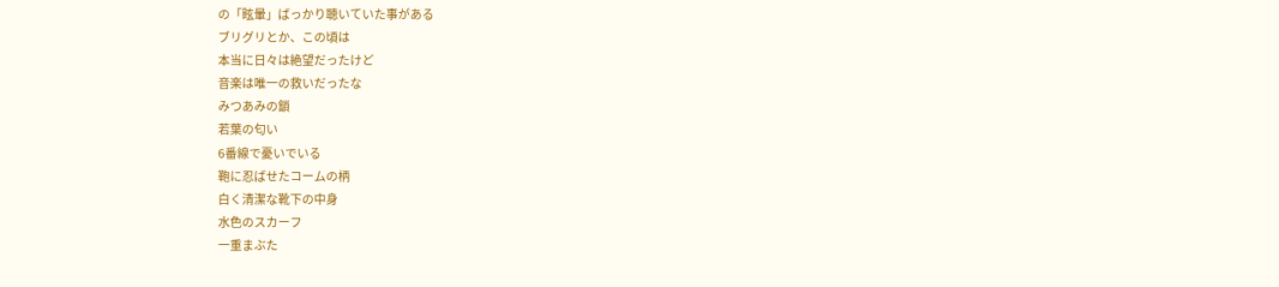の「眩暈」ばっかり聴いていた事がある
ブリグリとか、この頃は
本当に日々は絶望だったけど
音楽は唯一の救いだったな
みつあみの鎖
若葉の匂い
6番線で憂いでいる
鞄に忍ばせたコームの柄
白く清潔な靴下の中身
水色のスカーフ
一重まぶた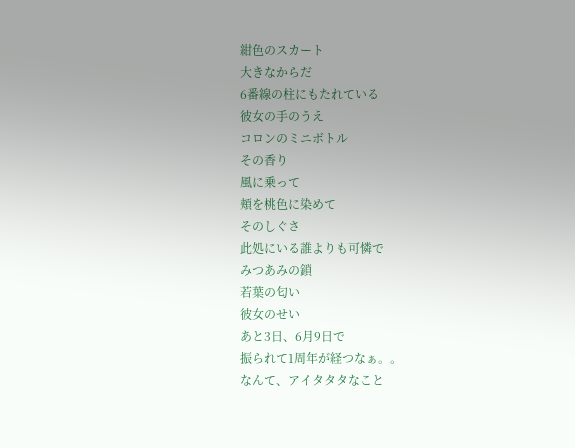紺色のスカート
大きなからだ
6番線の柱にもたれている
彼女の手のうえ
コロンのミニボトル
その香り
風に乗って
頬を桃色に染めて
そのしぐさ
此処にいる誰よりも可憐で
みつあみの鎖
若葉の匂い
彼女のせい
あと3日、6月9日で
振られて1周年が経つなぁ。。
なんて、アイタタタなこと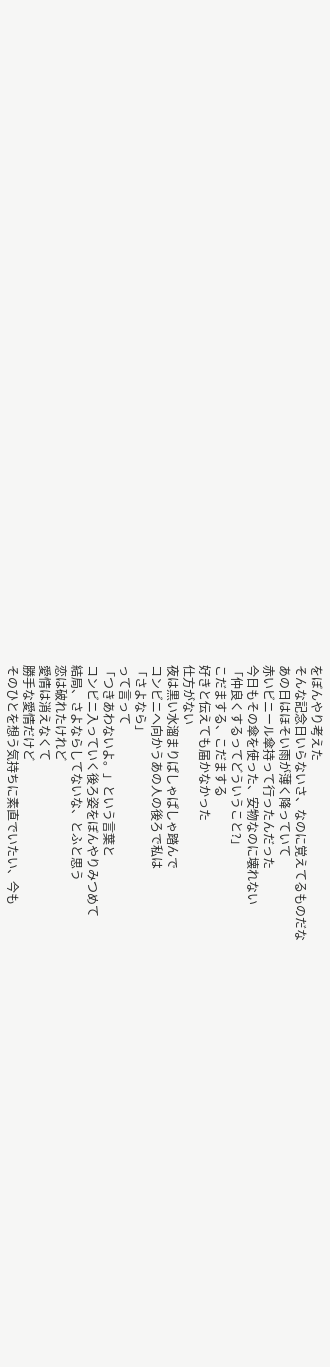をぼんやり考えた
そんな記念日いらないさ、なのに覚えてるものだな
あの日はほそい雨が薄く降っていて
赤いビニール傘持って行ったんだった
今日もその傘を使った、安物なのに壊れない
「仲良くするってどういうこと?」
こだまする、こだまする
好きと伝えても届かなかった
仕方がない
夜は黒い水溜まりぱしゃぱしゃ踏んで
コンビニへ向かうあの人の後ろで私は
「さよなら」
って言って
「つきあわないよ。」という言葉と
コンビニ入っていく後ろ姿をぼんやりみつめて
結局、さよならしてないな、とふと思う
恋は破れたけれど
愛情は消えなくて
勝手な愛情だけど
そのひとを想う気持ちに素直でいたい、今も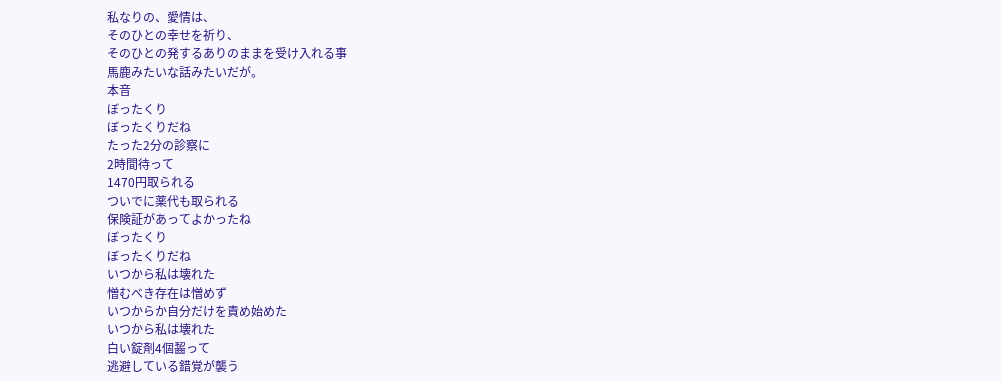私なりの、愛情は、
そのひとの幸せを祈り、
そのひとの発するありのままを受け入れる事
馬鹿みたいな話みたいだが。
本音
ぼったくり
ぼったくりだね
たった2分の診察に
2時間待って
1470円取られる
ついでに薬代も取られる
保険証があってよかったね
ぼったくり
ぼったくりだね
いつから私は壊れた
憎むべき存在は憎めず
いつからか自分だけを責め始めた
いつから私は壊れた
白い錠剤4個齧って
逃避している錯覚が襲う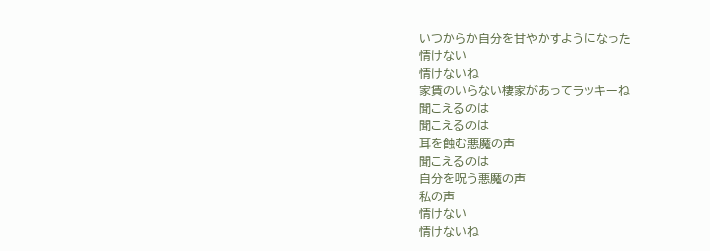いつからか自分を甘やかすようになった
情けない
情けないね
家賃のいらない棲家があってラッキーね
聞こえるのは
聞こえるのは
耳を蝕む悪魔の声
聞こえるのは
自分を呪う悪魔の声
私の声
情けない
情けないね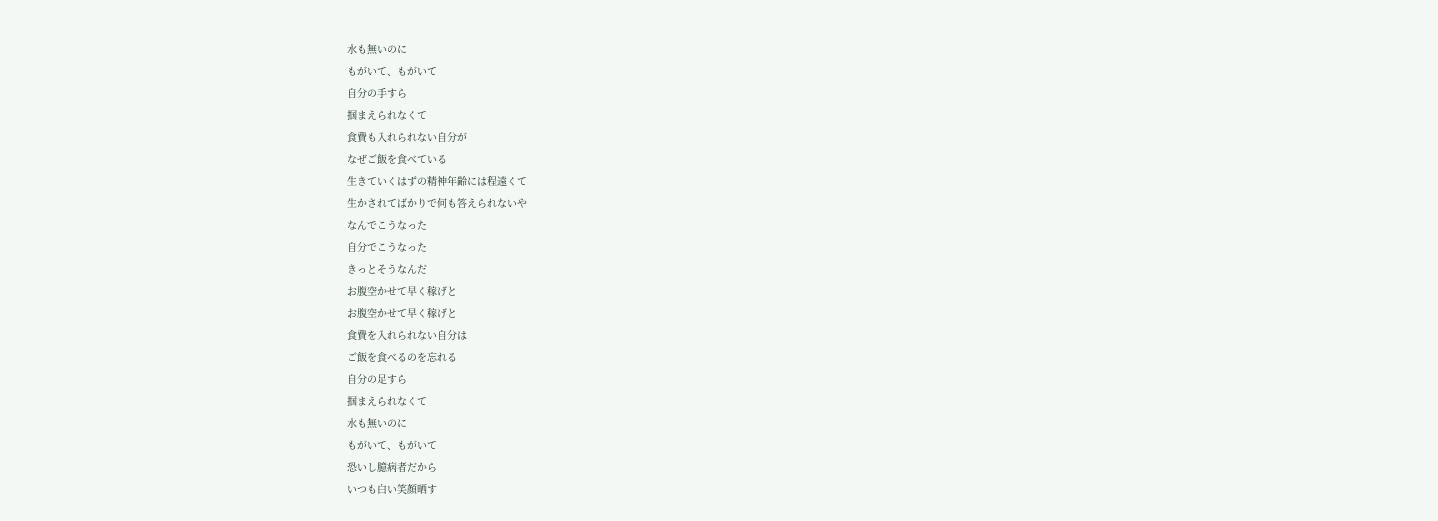水も無いのに
もがいて、もがいて
自分の手すら
掴まえられなくて
食費も入れられない自分が
なぜご飯を食べている
生きていくはずの精神年齢には程遠くて
生かされてばかりで何も答えられないや
なんでこうなった
自分でこうなった
きっとそうなんだ
お腹空かせて早く稼げと
お腹空かせて早く稼げと
食費を入れられない自分は
ご飯を食べるのを忘れる
自分の足すら
掴まえられなくて
水も無いのに
もがいて、もがいて
恐いし臆病者だから
いつも白い笑顔晒す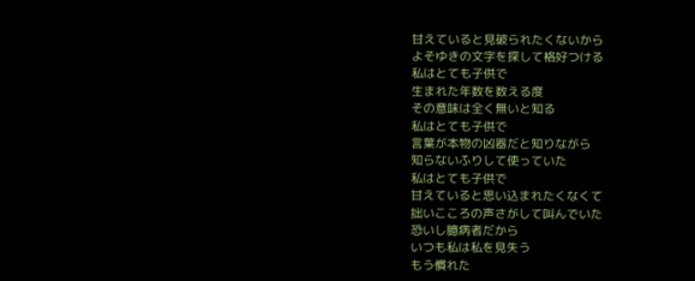甘えていると見破られたくないから
よそゆきの文字を探して格好つける
私はとても子供で
生まれた年数を数える度
その意味は全く無いと知る
私はとても子供で
言葉が本物の凶器だと知りながら
知らないふりして使っていた
私はとても子供で
甘えていると思い込まれたくなくて
拙いこころの声さがして叫んでいた
恐いし臆病者だから
いつも私は私を見失う
もう慣れた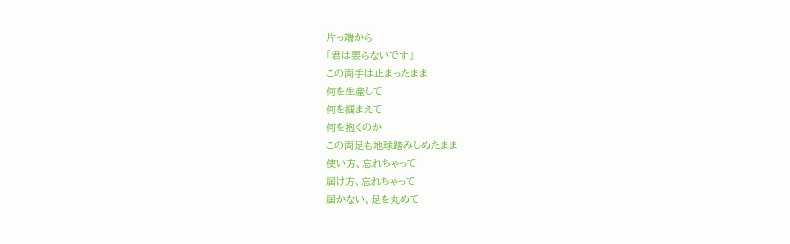片っ端から
「君は要らないです」
この両手は止まったまま
何を生産して
何を掴まえて
何を抱くのか
この両足も地球踏みしめたまま
使い方、忘れちゃって
届け方、忘れちゃって
届かない、足を丸めて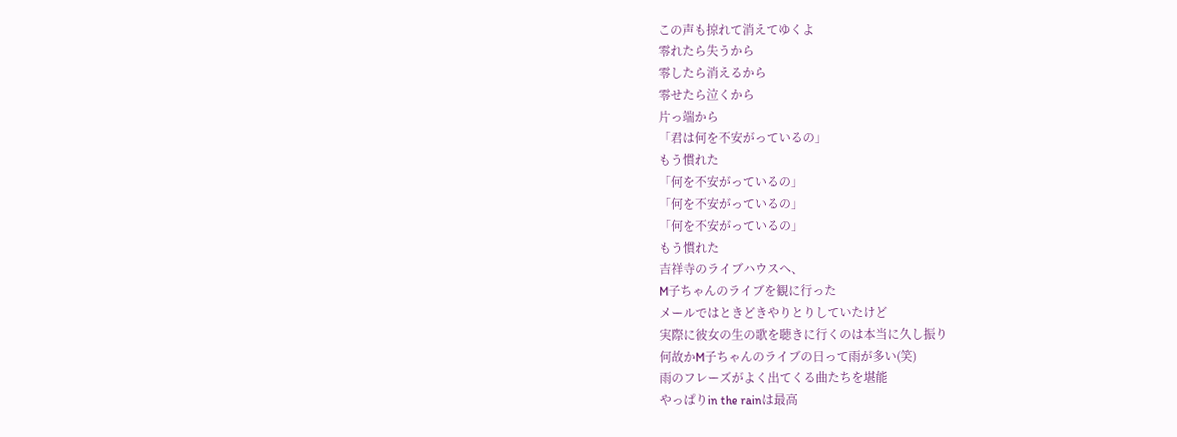この声も掠れて消えてゆくよ
零れたら失うから
零したら消えるから
零せたら泣くから
片っ端から
「君は何を不安がっているの」
もう慣れた
「何を不安がっているの」
「何を不安がっているの」
「何を不安がっているの」
もう慣れた
吉祥寺のライブハウスへ、
M子ちゃんのライブを観に行った
メールではときどきやりとりしていたけど
実際に彼女の生の歌を聴きに行くのは本当に久し振り
何故かM子ちゃんのライブの日って雨が多い(笑)
雨のフレーズがよく出てくる曲たちを堪能
やっぱりin the rainは最高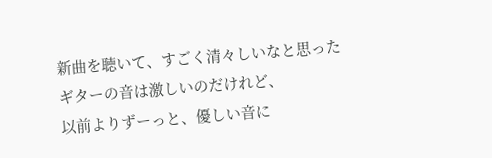新曲を聴いて、すごく清々しいなと思った
ギターの音は激しいのだけれど、
以前よりずーっと、優しい音に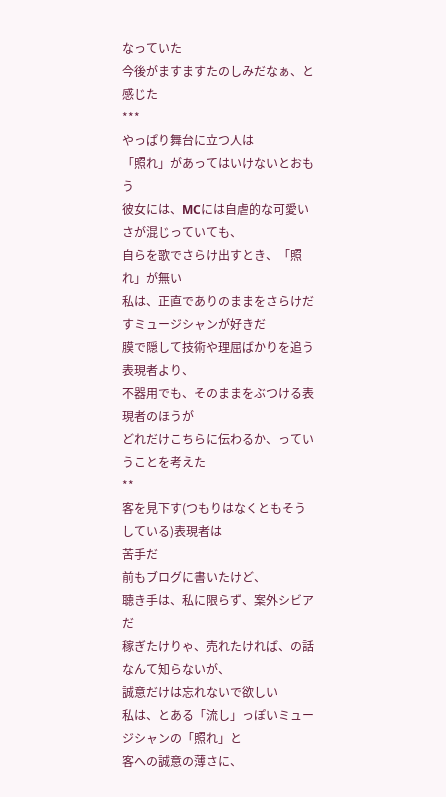なっていた
今後がますますたのしみだなぁ、と感じた
***
やっぱり舞台に立つ人は
「照れ」があってはいけないとおもう
彼女には、MCには自虐的な可愛いさが混じっていても、
自らを歌でさらけ出すとき、「照れ」が無い
私は、正直でありのままをさらけだすミュージシャンが好きだ
膜で隠して技術や理屈ばかりを追う表現者より、
不器用でも、そのままをぶつける表現者のほうが
どれだけこちらに伝わるか、っていうことを考えた
**
客を見下す(つもりはなくともそうしている)表現者は
苦手だ
前もブログに書いたけど、
聴き手は、私に限らず、案外シビアだ
稼ぎたけりゃ、売れたければ、の話なんて知らないが、
誠意だけは忘れないで欲しい
私は、とある「流し」っぽいミュージシャンの「照れ」と
客への誠意の薄さに、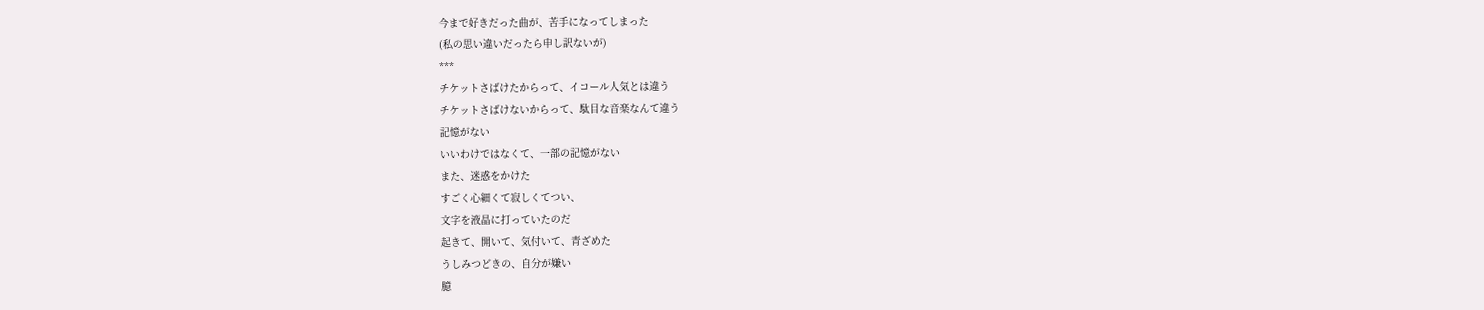今まで好きだった曲が、苦手になってしまった
(私の思い違いだったら申し訳ないが)
***
チケットさばけたからって、イコール人気とは違う
チケットさばけないからって、駄目な音楽なんて違う
記憶がない
いいわけではなくて、一部の記憶がない
また、迷惑をかけた
すごく心細くて寂しくてつい、
文字を液晶に打っていたのだ
起きて、開いて、気付いて、青ざめた
うしみつどきの、自分が嫌い
臆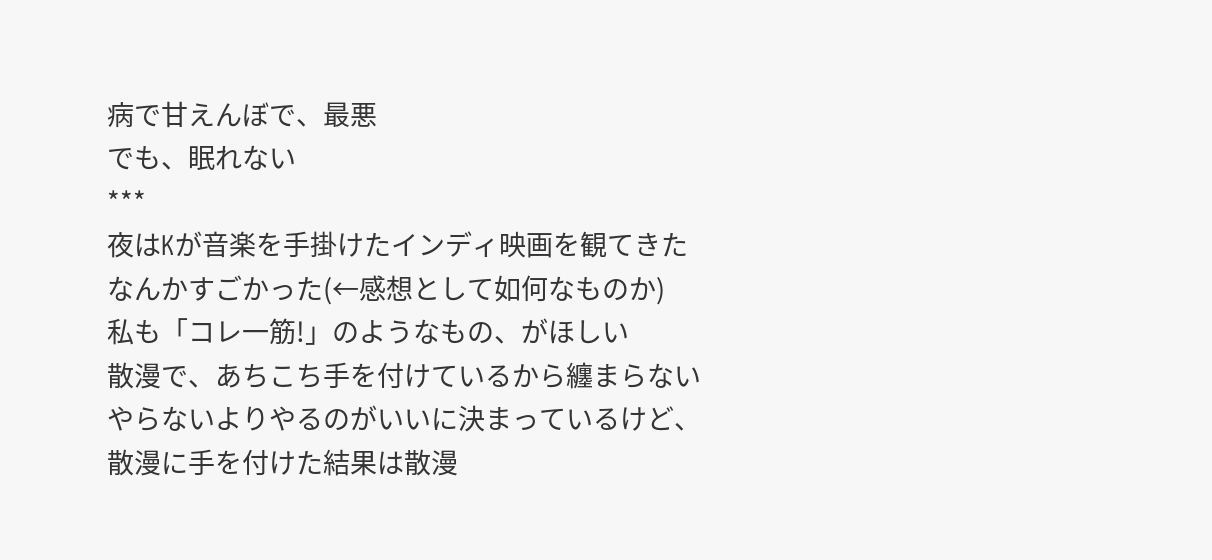病で甘えんぼで、最悪
でも、眠れない
***
夜はKが音楽を手掛けたインディ映画を観てきた
なんかすごかった(←感想として如何なものか)
私も「コレ一筋!」のようなもの、がほしい
散漫で、あちこち手を付けているから纏まらない
やらないよりやるのがいいに決まっているけど、
散漫に手を付けた結果は散漫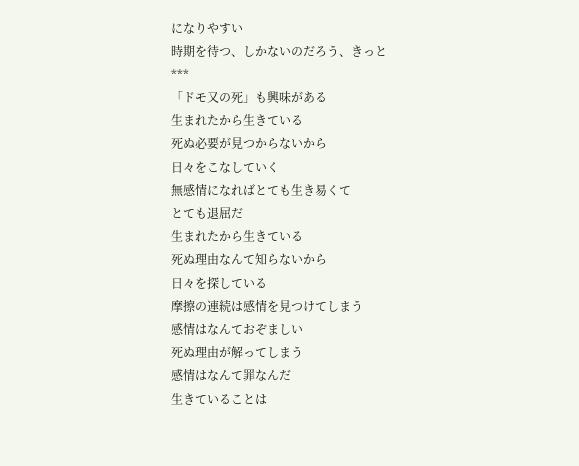になりやすい
時期を待つ、しかないのだろう、きっと
***
「ドモ又の死」も興味がある
生まれたから生きている
死ぬ必要が見つからないから
日々をこなしていく
無感情になればとても生き易くて
とても退屈だ
生まれたから生きている
死ぬ理由なんて知らないから
日々を探している
摩擦の連続は感情を見つけてしまう
感情はなんておぞましい
死ぬ理由が解ってしまう
感情はなんて罪なんだ
生きていることは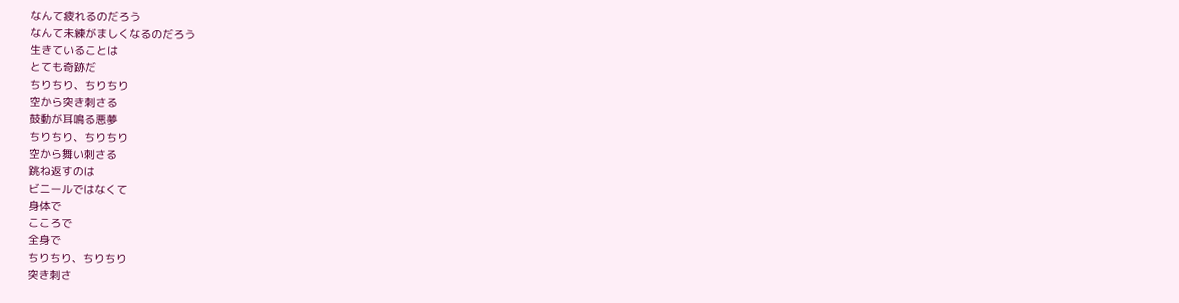なんて疲れるのだろう
なんて未練がましくなるのだろう
生きていることは
とても奇跡だ
ちりちり、ちりちり
空から突き刺さる
鼓動が耳鳴る悪夢
ちりちり、ちりちり
空から舞い刺さる
跳ね返すのは
ビニールではなくて
身体で
こころで
全身で
ちりちり、ちりちり
突き刺さ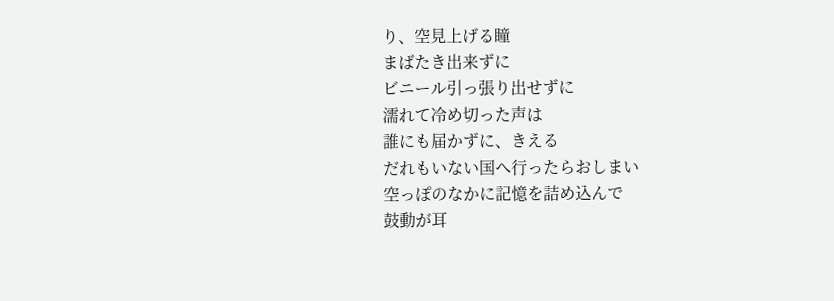り、空見上げる瞳
まばたき出来ずに
ビニール引っ張り出せずに
濡れて冷め切った声は
誰にも届かずに、きえる
だれもいない国へ行ったらおしまい
空っぽのなかに記憶を詰め込んで
鼓動が耳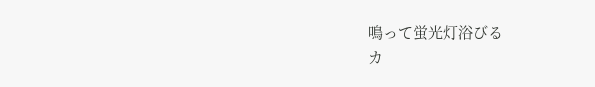鳴って蛍光灯浴びる
カ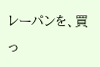レーパンを、買っ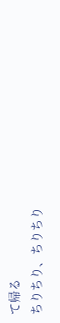て帰る
ちりちり、ちりちり